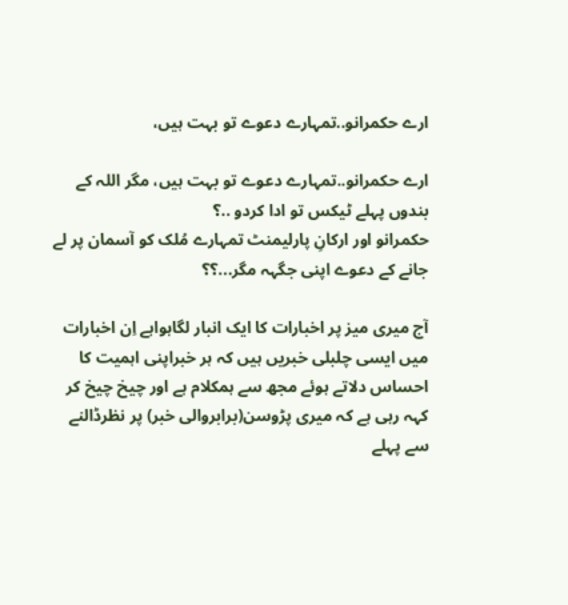ارے حکمرانو..تمہارے دعوے تو بہت ہیں،

ارے حکمرانو..تمہارے دعوے تو بہت ہیں، مگر اللہ کے بندوں پہلے ٹیکس تو ادا کردو ..؟
حکمرانو اور ارکانِ پارلیمنٹ تمہارے مُلک کو آسمان پر لے جانے کے دعوے اپنی جگہہ مگر...؟؟

آج میری میز پر اخبارات کا ایک انبار لگاہواہے اِن اخبارات میں ایسی چلبلی خبریں ہیں کہ ہر خبراپنی اہمیت کا احساس دلاتے ہوئے مجھ سے ہمکلام ہے اور چیخ چیخ کر کہہ رہی ہے کہ میری پڑوسن(برابروالی خبر) پر نظرڈالنے سے پہلے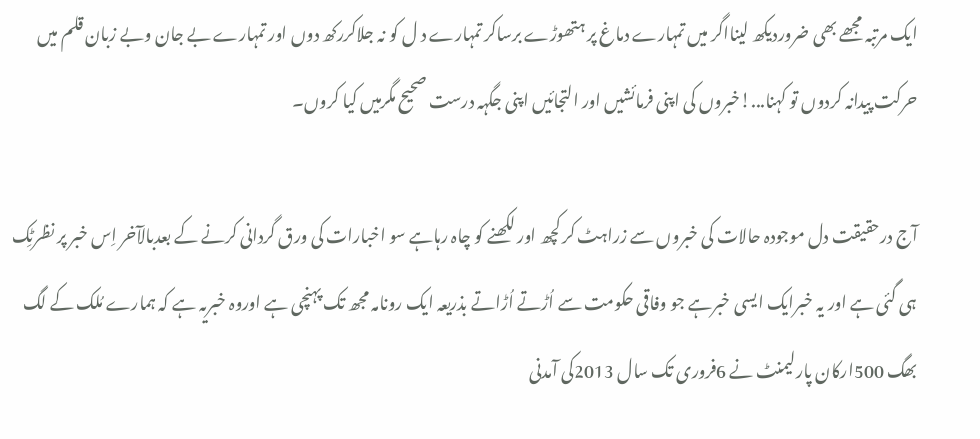ایک مرتبہ مجھے بھی ضروردیکھ لینااگر میں تمہارے دماغ پر ہتھوڑے برساکر تمہارے د ل کو نہ جلاکررکھ دوں اور تمہارے بے جان وبے زبان قلم میں حرکت پیدانہ کردوں تو کہنا...!خبروں کی اپنی فرمائشیں اور التجائیں اپنی جگہہ درست صحیح مگرمیں کیا کروں۔

آج درحقیقت دل موجودہ حالات کی خبروں سے زراہٹ کر کچھ اور لکھنے کو چاہ رہاہے سو اخبارات کی ورق گردانی کرنے کے بعدبالآخر اِس خبر پر نظرٹِک ہی گئی ہے اور یہ خبرایک ایسی خبرہے جو وفاقی حکومت سے اُڑتے اُڑاتے بذریعہ ایک رونامہ مجھ تک پہنچی ہے اوروہ خبریہ ہے کہ ہمارے مُلک کے لگ بھگ 500ارکان پارلیمنٹ نے 6فروری تک سال 2013کی آمدنی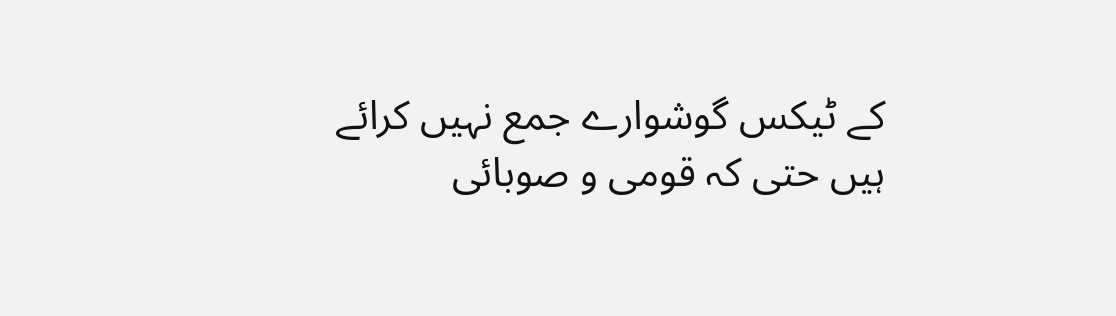کے ٹیکس گوشوارے جمع نہیں کرائے ہیں حتی کہ قومی و صوبائی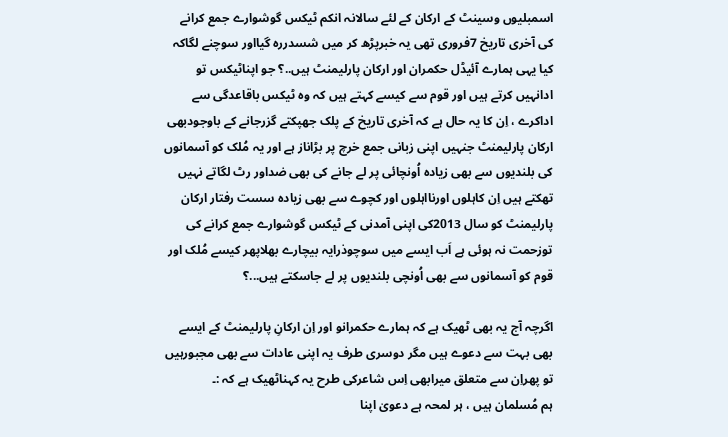اسمبلیوں وسینٹ کے ارکان کے لئے سالانہ انکم ٹیکس گوشوارے جمع کرانے کی آخری تاریخ 7فروری تھی یہ خبرپڑھ کر میں شسدررہ گیااور سوچنے لگاکہ کیا یہی ہمارے آئیڈل حکمران اور ارکان پارلیمنٹ ہیں..؟ جو اپناٹیکس تو ادانہیں کرتے ہیں اور قوم سے کیسے کہتے ہیں کہ وہ ٹیکس باقاعدگی سے اداکرے ، اِن کا یہ حال ہے کہ آخری تاریخ کے پلک جھپکتے گزرجانے کے باوجودبھی ارکان پارلیمنٹ جنہیں اپنی زبانی جمع خرچ پر بڑاناز ہے اور یہ مُلک کو آسمانوں کی بلندیوں سے بھی زیادہ اُونچائی پر لے جانے کی بھی ضداور رٹ لگاتے نہیں تھکتے ہیں اِن کاہلوں اورنااہلوں اور کچوے سے بھی زیادہ سست رفتار ارکان پارلیمنٹ کو سال 2013کی اپنی آمدنی کے ٹیکس گوشوارے جمع کرانے کی توزحمت نہ ہوئی ہے اَب ایسے میں سوچوذرایہ بیچارے بھلاپھر کیسے مُلک اور قوم کو آسمانوں سے بھی اُونچی بلندیوں پر لے جاسکتے ہیں...؟

اگرچہ آج یہ بھی ٹھیک ہے کہ ہمارے حکمرانو اور اِن ارکانِ پارلیمنٹ کے ایسے بھی بہت سے دعوے ہیں مگر دوسری طرف یہ اپنی عادات سے بھی مجبورہیں تو پھراِن سے متعلق میرابھی اِس شاعرکی طرح یہ کہناٹھیک ہے کہ :۔
ہم مُسلمان ہیں ، ہر لمحہ ہے دعویٰ اپنا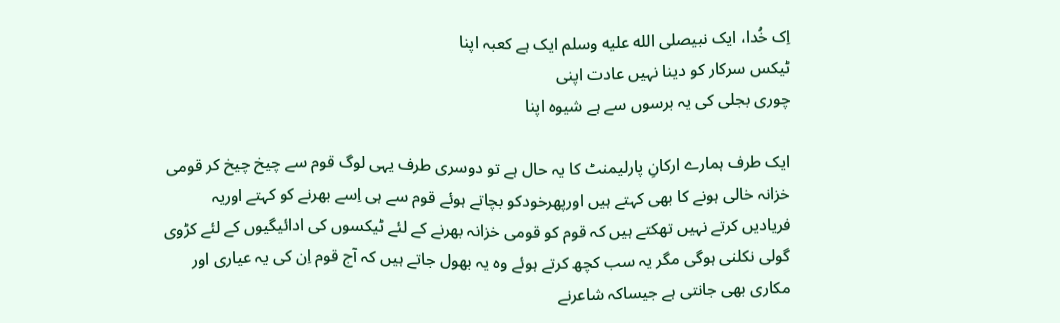اِک خُدا، ایک نبیصلى الله عليه وسلم ایک ہے کعبہ اپنا
ٹیکس سرکار کو دینا نہیں عادت اپنی
چوری بجلی کی یہ برسوں سے ہے شیوہ اپنا

ایک طرف ہمارے ارکانِ پارلیمنٹ کا یہ حال ہے تو دوسری طرف یہی لوگ قوم سے چیخ چیخ کر قومی خزانہ خالی ہونے کا بھی کہتے ہیں اورپھرخودکو بچاتے ہوئے قوم سے ہی اِسے بھرنے کو کہتے اوریہ فریادیں کرتے نہیں تھکتے ہیں کہ قوم کو قومی خزانہ بھرنے کے لئے ٹیکسوں کی ادائیگیوں کے لئے کڑوی گولی نکلنی ہوگی مگر یہ سب کچھ کرتے ہوئے وہ یہ بھول جاتے ہیں کہ آج قوم اِن کی یہ عیاری اور مکاری بھی جانتی ہے جیساکہ شاعرنے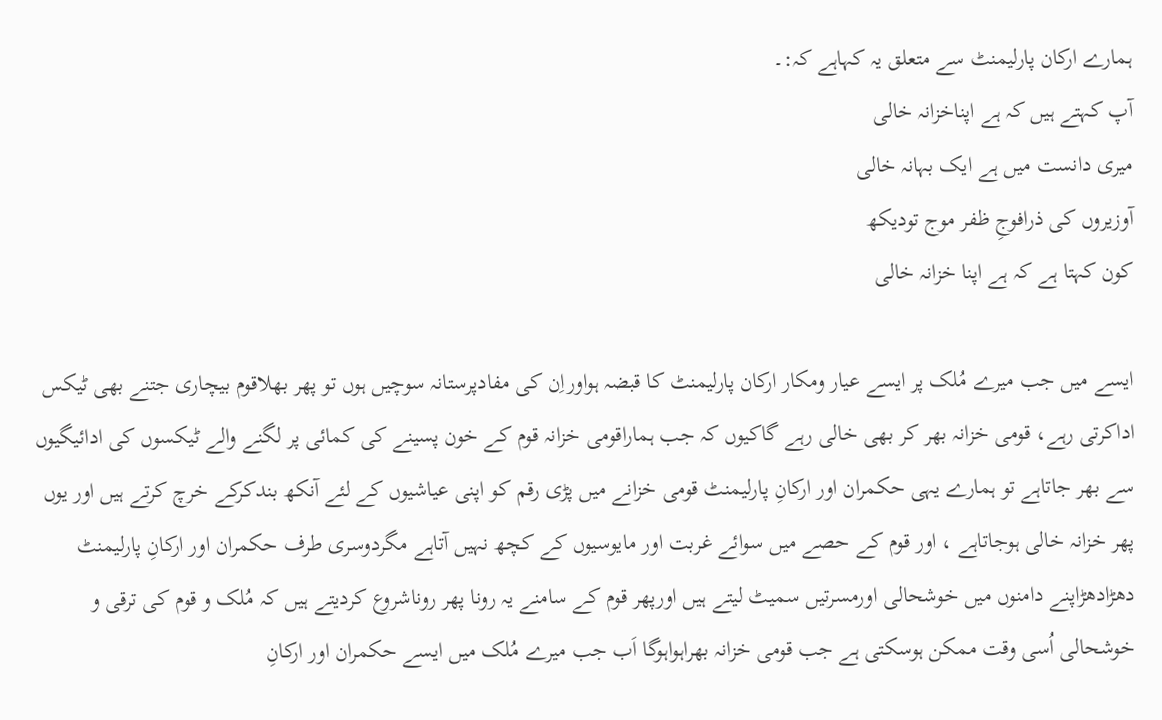ہمارے ارکان پارلیمنٹ سے متعلق یہ کہاہے کہ:۔
آپ کہتے ہیں کہ ہے اپناخزانہ خالی
میری دانست میں ہے ایک بہانہ خالی
آوزیروں کی ذرافوجِ ظفر موج تودیکھ
کون کہتا ہے کہ ہے اپنا خزانہ خالی

ایسے میں جب میرے مُلک پر ایسے عیار ومکار ارکان پارلیمنٹ کا قبضہ ہواوراِن کی مفادپرستانہ سوچیں ہوں تو پھر بھلاقوم بیچاری جتنے بھی ٹیکس اداکرتی رہے، قومی خزانہ بھر کر بھی خالی رہے گاکیوں کہ جب ہماراقومی خزانہ قوم کے خون پسینے کی کمائی پر لگنے والے ٹیکسوں کی ادائیگیوں سے بھر جاتاہے تو ہمارے یہی حکمران اور ارکانِ پارلیمنٹ قومی خزانے میں پڑی رقم کو اپنی عیاشیوں کے لئے آنکھ بندکرکے خرچ کرتے ہیں اور یوں پھر خزانہ خالی ہوجاتاہے ، اور قوم کے حصے میں سوائے غربت اور مایوسیوں کے کچھ نہیں آتاہے مگردوسری طرف حکمران اور ارکانِ پارلیمنٹ دھڑادھڑاپنے دامنوں میں خوشحالی اورمسرتیں سمیٹ لیتے ہیں اورپھر قوم کے سامنے یہ رونا پھر روناشروع کردیتے ہیں کہ مُلک و قوم کی ترقی و خوشحالی اُسی وقت ممکن ہوسکتی ہے جب قومی خزانہ بھراہواہوگا اَب جب میرے مُلک میں ایسے حکمران اور ارکانِ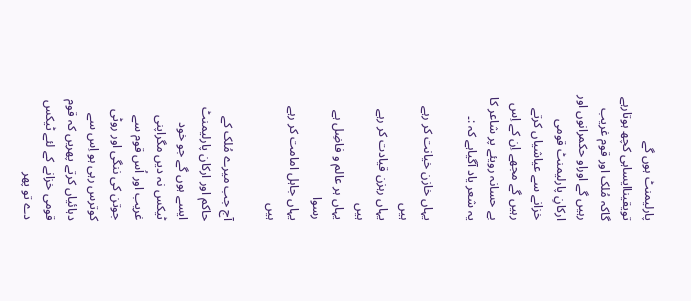پارلیمنٹ ہوں گے تویقیناایساہی کچھ ہوتارہے گاکہ مُلک اور قوم غریب رہیں گے اوراو حکمرانوں اور ارکانِ پارلیمنٹ قومی خزانے سے عیاشیاں کرتے رہیں گے مجھے اِن کے اِس بے حسانہ رویئے پر شاعر کا یہ شعر یاد آگیاہے کہ :۔

یہاں خازن خیانت کر رہے ہیں
یہاں رہزن قیادت کر رہے ہیں
یہاں ہر عالم و فاضِل ہے رسوا
یہاں جاہل امامت کر رہے ہیں

آج جب میرے مُلک کے حاکم اور ارکان پارلیمنٹ ایسے ہوں گے جو خود ٹیکس نہ دیں مگراپنی غریب اور اُس قوم سے جوتن کی ننگی اور روٹی کوترس رہی ہو اِس سے دہائیاں کرتے پھریں کہ قوم قومی خزانے کے لئے ٹیکس دے تو پھر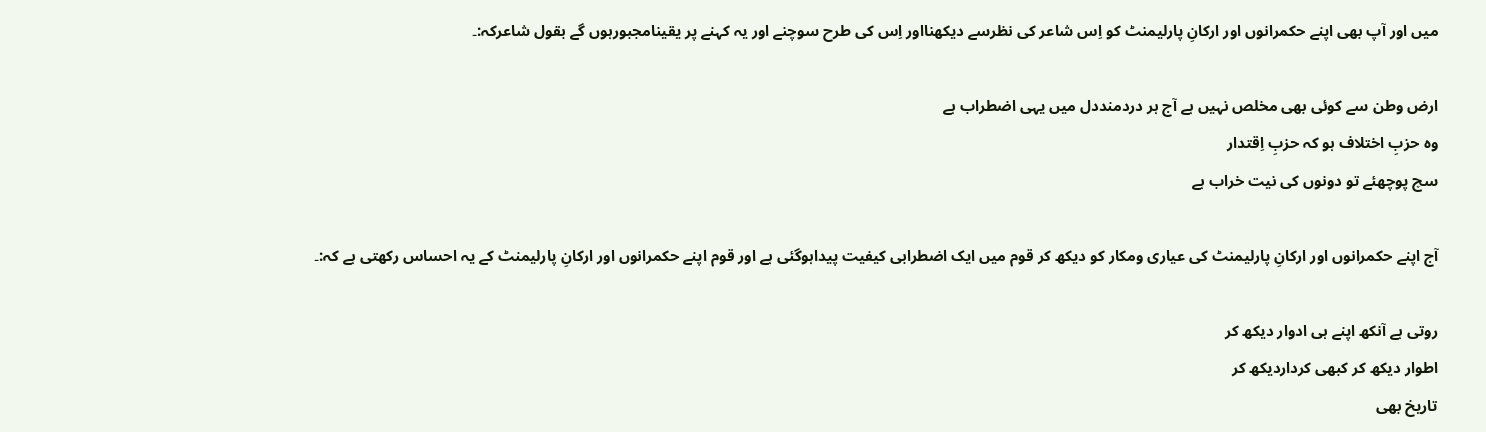میں اور آپ بھی اپنے حکمرانوں اور ارکانِ پارلیمنٹ کو اِس شاعر کی نظرسے دیکھنااور اِس کی طرح سوچنے اور یہ کہنے پر یقینامجبورہوں گے بقول شاعرکہ:۔

ارض وطن سے کوئی بھی مخلص نہیں ہے آج ہر دردمنددل میں یہی اضطراب ہے
وہ حزبِ اختلاف ہو کہ حزبِ اِقتدار
سچ پوچھئے تو دونوں کی نیت خراب ہے

آج اپنے حکمرانوں اور ارکانِ پارلیمنٹ کی عیاری ومکار کو دیکھ کر قوم میں ایک اضطرابی کیفیت پیداہوگئی ہے اور قوم اپنے حکمرانوں اور ارکانِ پارلیمنٹ کے یہ احساس رکھتی ہے کہ:۔

روتی ہے آنکھ اپنے ہی ادوار دیکھ کر
اطوار دیکھ کر کبھی کرداردیکھ کر
تاریخ بھی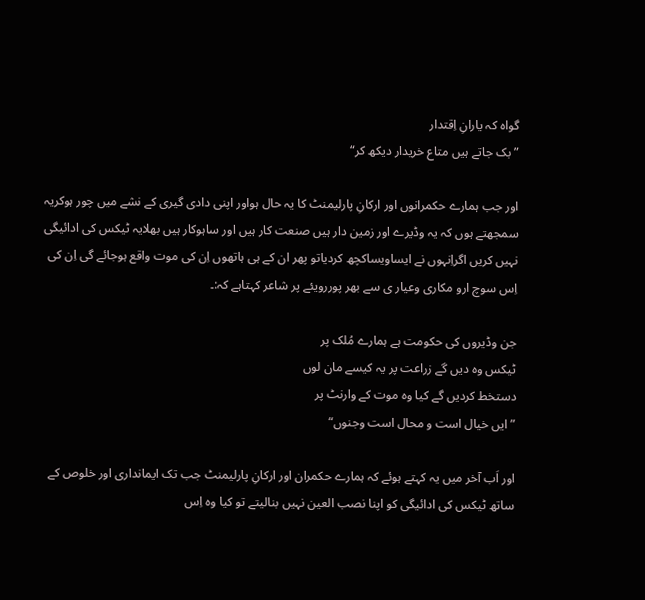گواہ کہ یارانِ اِقتدار
”بک جاتے ہیں متاع خریدار دیکھ کر“

اور جب ہمارے حکمرانوں اور ارکانِ پارلیمنٹ کا یہ حال ہواور اپنی دادی گیری کے نشے میں چور ہوکریہ سمجھتے ہوں کہ یہ وڈیرے اور زمین دار ہیں صنعت کار ہیں اور ساہوکار ہیں بھلایہ ٹیکس کی ادائیگی نہیں کریں اگراِنہوں نے ایساویساکچھ کردیاتو پھر ان کے ہی ہاتھوں اِن کی موت واقع ہوجائے گی اِن کی اِس سوچ ارو مکاری وعیار ی سے بھر پوررویئے پر شاعر کہتاہے کہ:۔

جن وڈیروں کی حکومت ہے ہمارے مُلک پر
ٹیکس وہ دیں گے زراعت پر یہ کیسے مان لوں
دستخط کردیں گے کیا وہ موت کے وارنٹ پر
” ایں خیال است و محال است وجنوں“

اور اَب آخر میں یہ کہتے ہوئے کہ ہمارے حکمران اور ارکانِ پارلیمنٹ جب تک ایمانداری اور خلوص کے ساتھ ٹیکس کی ادائیگی کو اپنا نصب العین نہیں بنالیتے تو کیا وہ اِس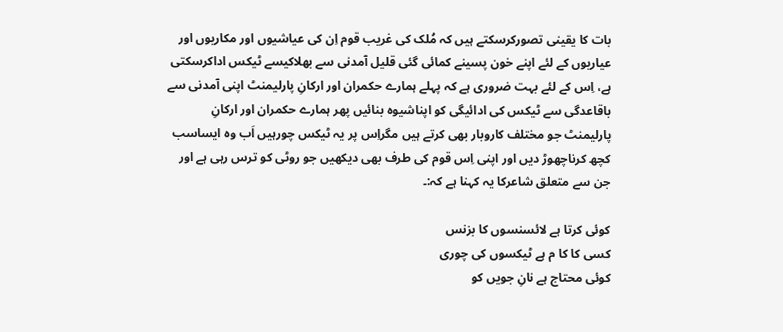بات کا یقینی تصورکرسکتے ہیں کہ مُلک کی غریب قوم اِن کی عیاشیوں اور مکاریوں اور عیاریوں کے لئے اپنے خون پسینے کمائی گئی قلیل آمدنی سے بھلاکیسے ٹیکس اداکرسکتی ہے، اِس کے لئے بہت ضروری ہے کہ پہلے ہمارے حکمران اور ارکانِ پارلیمنٹ اپنی آمدنی سے باقاعدگی سے ٹیکس کی ادائیگی کو اپناشیوہ بنائیں پھر ہمارے حکمران اور ارکانِ پارلیمنٹ جو مختلف کاروبار بھی کرتے ہیں مگراِس پر یہ ٹیکس چورہیں اَب وہ ایساسب کچھ کرناچھوڑ دیں اور اپنی اِس قوم کی طرف بھی دیکھیں جو روٹی کو ترس رہی ہے اور جن سے متعلق شاعرکا یہ کہنا ہے کہ:۔

کوئی کرتا ہے لائسنسوں کا بزنس
کسی کا کا م ہے ٹیکسوں کی چوری
کوئی محتاج ہے نانِ جویں کو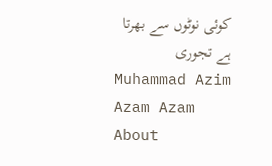کوئی نوٹوں سے بھرتا ہے تجوری
Muhammad Azim Azam Azam
About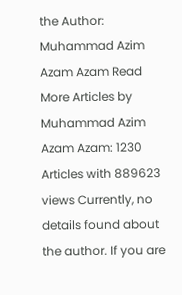the Author: Muhammad Azim Azam Azam Read More Articles by Muhammad Azim Azam Azam: 1230 Articles with 889623 views Currently, no details found about the author. If you are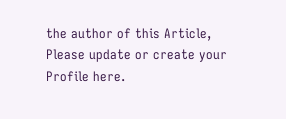the author of this Article, Please update or create your Profile here.